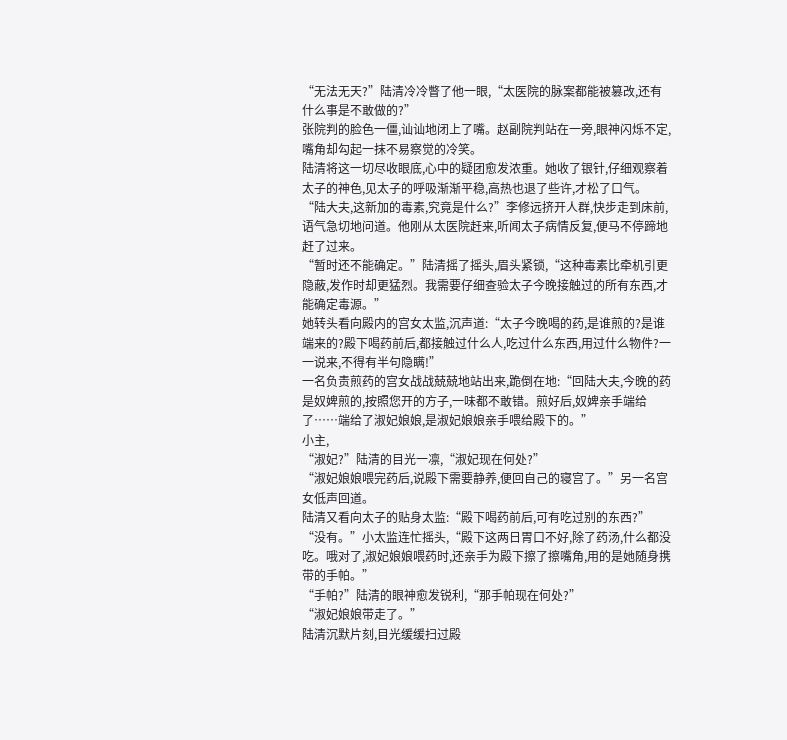“无法无天?”陆清冷冷瞥了他一眼,“太医院的脉案都能被篡改,还有什么事是不敢做的?”
张院判的脸色一僵,讪讪地闭上了嘴。赵副院判站在一旁,眼神闪烁不定,嘴角却勾起一抹不易察觉的冷笑。
陆清将这一切尽收眼底,心中的疑团愈发浓重。她收了银针,仔细观察着太子的神色,见太子的呼吸渐渐平稳,高热也退了些许,才松了口气。
“陆大夫,这新加的毒素,究竟是什么?”李修远挤开人群,快步走到床前,语气急切地问道。他刚从太医院赶来,听闻太子病情反复,便马不停蹄地赶了过来。
“暂时还不能确定。”陆清摇了摇头,眉头紧锁,“这种毒素比牵机引更隐蔽,发作时却更猛烈。我需要仔细查验太子今晚接触过的所有东西,才能确定毒源。”
她转头看向殿内的宫女太监,沉声道:“太子今晚喝的药,是谁煎的?是谁端来的?殿下喝药前后,都接触过什么人,吃过什么东西,用过什么物件?一一说来,不得有半句隐瞒!”
一名负责煎药的宫女战战兢兢地站出来,跪倒在地:“回陆大夫,今晚的药是奴婢煎的,按照您开的方子,一味都不敢错。煎好后,奴婢亲手端给了……端给了淑妃娘娘,是淑妃娘娘亲手喂给殿下的。”
小主,
“淑妃?”陆清的目光一凛,“淑妃现在何处?”
“淑妃娘娘喂完药后,说殿下需要静养,便回自己的寝宫了。”另一名宫女低声回道。
陆清又看向太子的贴身太监:“殿下喝药前后,可有吃过别的东西?”
“没有。”小太监连忙摇头,“殿下这两日胃口不好,除了药汤,什么都没吃。哦对了,淑妃娘娘喂药时,还亲手为殿下擦了擦嘴角,用的是她随身携带的手帕。”
“手帕?”陆清的眼神愈发锐利,“那手帕现在何处?”
“淑妃娘娘带走了。”
陆清沉默片刻,目光缓缓扫过殿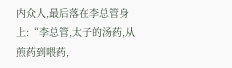内众人,最后落在李总管身上:“李总管,太子的汤药,从煎药到喂药,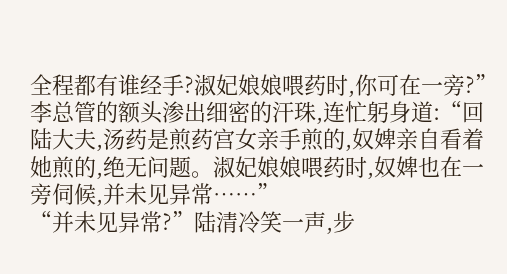全程都有谁经手?淑妃娘娘喂药时,你可在一旁?”
李总管的额头渗出细密的汗珠,连忙躬身道:“回陆大夫,汤药是煎药宫女亲手煎的,奴婢亲自看着她煎的,绝无问题。淑妃娘娘喂药时,奴婢也在一旁伺候,并未见异常……”
“并未见异常?”陆清冷笑一声,步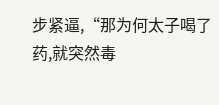步紧逼,“那为何太子喝了药,就突然毒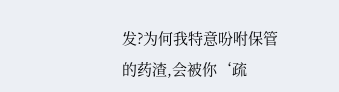发?为何我特意吩咐保管的药渣,会被你‘疏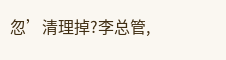忽’清理掉?李总管,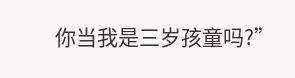你当我是三岁孩童吗?”